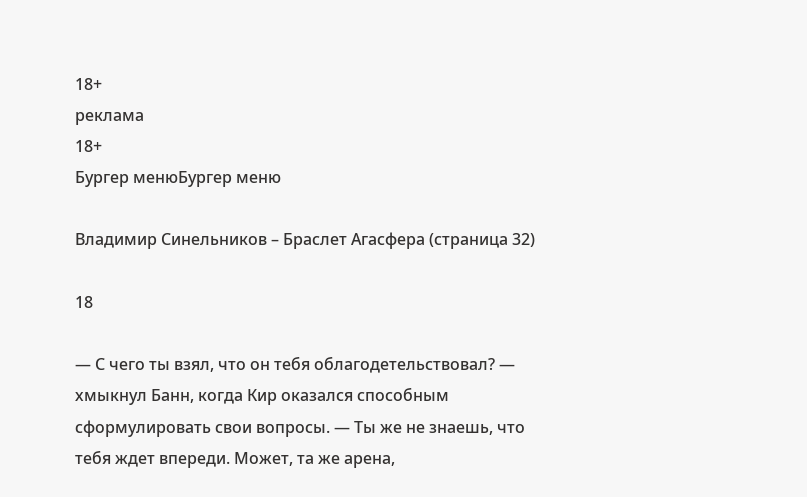18+
реклама
18+
Бургер менюБургер меню

Владимир Синельников – Браслет Агасфера (страница 32)

18

— С чего ты взял, что он тебя облагодетельствовал? — хмыкнул Банн, когда Кир оказался способным сформулировать свои вопросы. — Ты же не знаешь, что тебя ждет впереди. Может, та же арена,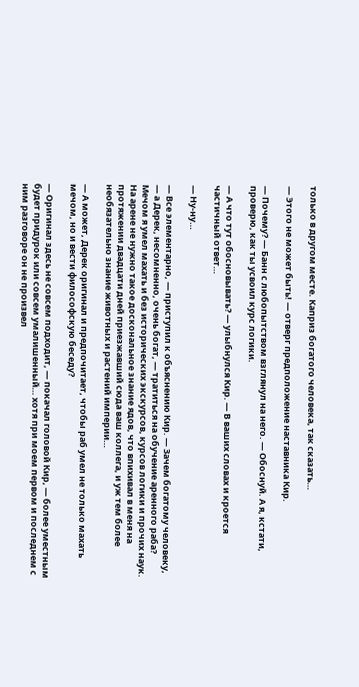только в другом месте. Каприз богатого человека, так сказать…

— Этого не может быть! — отверг предположение наставника Кир.

— Почему? — Банн с любопытством взглянул на него. — Обоснуй. А я, кстати, проверю, как ты усвоил курс логики.

— А что тут обосновывать? — улыбнулся Кир. — В ваших словах и кроется частичный ответ…

— Ну-ну…

— Все элементарно, — приступил к объяснению Кир. — Зачем богатому человеку, — а Дерек, несомненно, очень богат, — тратиться на обучение аренного раба? Мечом я умел махать и без исторических экскурсов, курсов логики и прочих наук. На арене не нужно такое доскональное знание ядов, что впихивал в меня на протяжении двадцати дней приезжавший сюда ваш коллега, и уж тем более необязательно знание животных и растений империи…

— А может, Дерек оригинал и предпочитает, чтобы раб умел не только махать мечом, но и вести философскую беседу?

— Оригинал здесь не совсем подходит, — покачал головой Кир, — более уместным будет придурок или совсем умалишенный… хотя при моем первом и последнем с ним разговоре он не произвел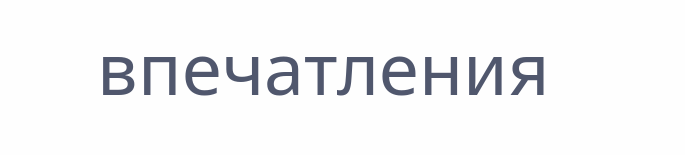впечатления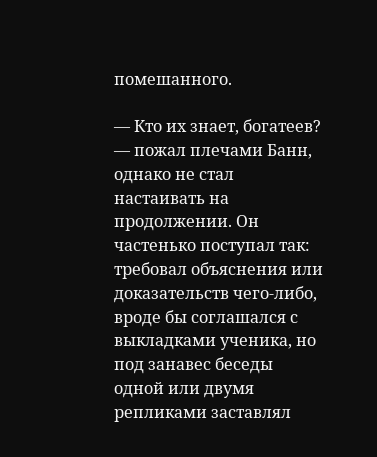помешанного.

— Кто их знает, богатеев? — пожал плечами Банн, однако не стал настаивать на продолжении. Он частенько поступал так: требовал объяснения или доказательств чего-либо, вроде бы соглашался с выкладками ученика, но под занавес беседы одной или двумя репликами заставлял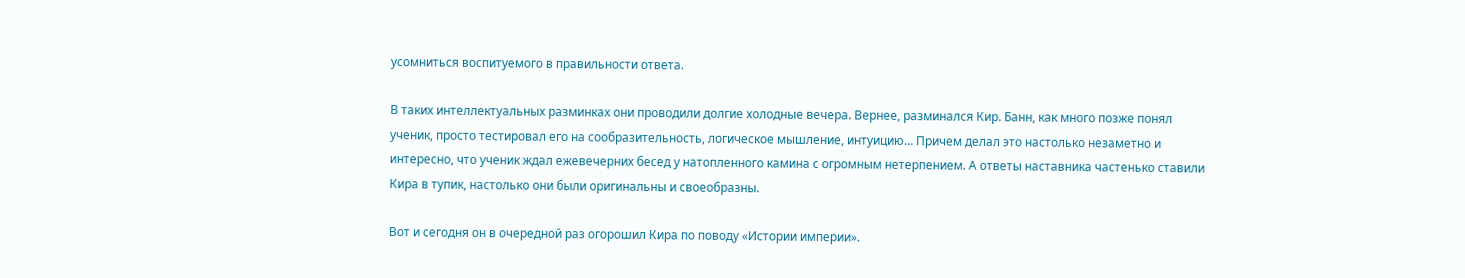усомниться воспитуемого в правильности ответа.

В таких интеллектуальных разминках они проводили долгие холодные вечера. Вернее, разминался Кир. Банн, как много позже понял ученик, просто тестировал его на сообразительность, логическое мышление, интуицию… Причем делал это настолько незаметно и интересно, что ученик ждал ежевечерних бесед у натопленного камина с огромным нетерпением. А ответы наставника частенько ставили Кира в тупик, настолько они были оригинальны и своеобразны.

Вот и сегодня он в очередной раз огорошил Кира по поводу «Истории империи».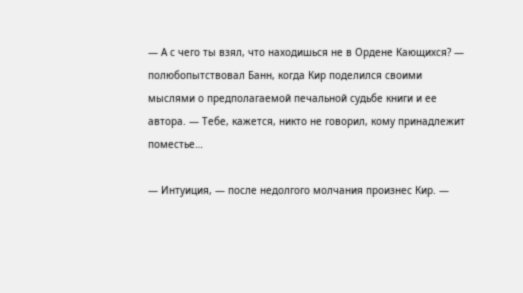— А с чего ты взял, что находишься не в Ордене Кающихся? — полюбопытствовал Банн, когда Кир поделился своими мыслями о предполагаемой печальной судьбе книги и ее автора. — Тебе, кажется, никто не говорил, кому принадлежит поместье…

— Интуиция, — после недолгого молчания произнес Кир. —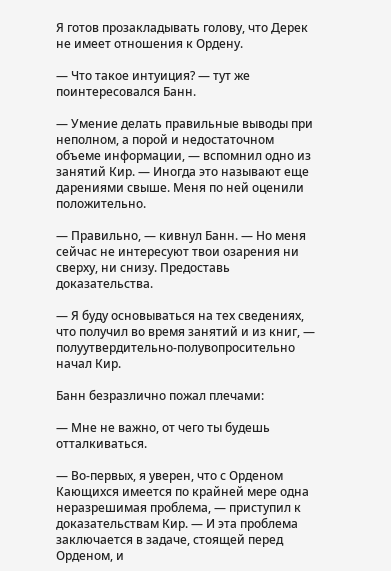Я готов прозакладывать голову, что Дерек не имеет отношения к Ордену.

— Что такое интуиция? — тут же поинтересовался Банн.

— Умение делать правильные выводы при неполном, а порой и недостаточном объеме информации, — вспомнил одно из занятий Кир. — Иногда это называют еще дарениями свыше. Меня по ней оценили положительно.

— Правильно, — кивнул Банн. — Но меня сейчас не интересуют твои озарения ни сверху, ни снизу. Предоставь доказательства.

— Я буду основываться на тех сведениях, что получил во время занятий и из книг, — полуутвердительно-полувопросительно начал Кир.

Банн безразлично пожал плечами:

— Мне не важно, от чего ты будешь отталкиваться.

— Во-первых, я уверен, что с Орденом Кающихся имеется по крайней мере одна неразрешимая проблема, — приступил к доказательствам Кир. — И эта проблема заключается в задаче, стоящей перед Орденом, и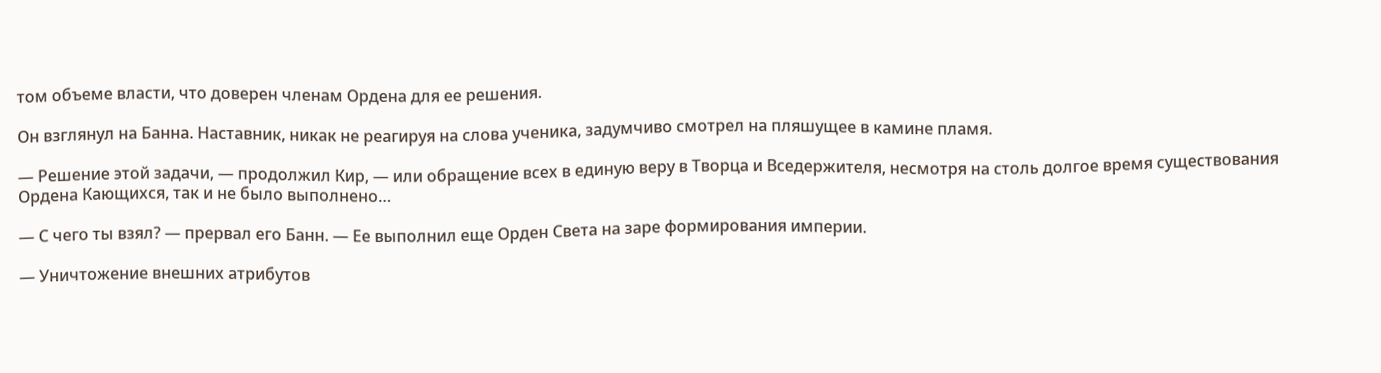том объеме власти, что доверен членам Ордена для ее решения.

Он взглянул на Банна. Наставник, никак не реагируя на слова ученика, задумчиво смотрел на пляшущее в камине пламя.

— Решение этой задачи, — продолжил Кир, — или обращение всех в единую веру в Творца и Вседержителя, несмотря на столь долгое время существования Ордена Кающихся, так и не было выполнено…

— С чего ты взял? — прервал его Банн. — Ее выполнил еще Орден Света на заре формирования империи.

— Уничтожение внешних атрибутов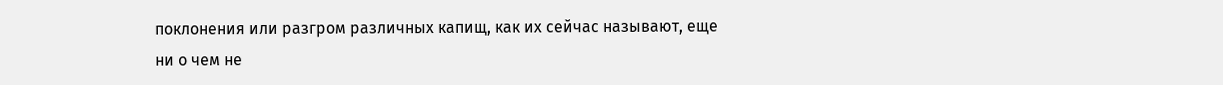поклонения или разгром различных капищ, как их сейчас называют, еще ни о чем не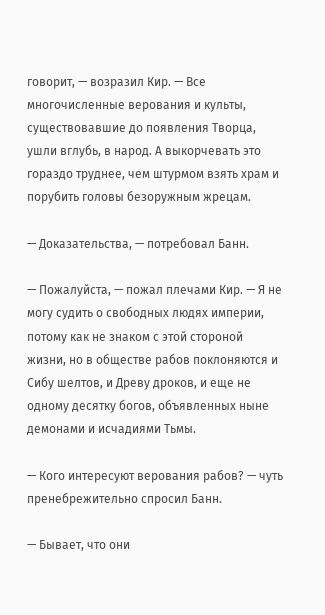говорит, — возразил Кир. — Все многочисленные верования и культы, существовавшие до появления Творца, ушли вглубь, в народ. А выкорчевать это гораздо труднее, чем штурмом взять храм и порубить головы безоружным жрецам.

— Доказательства, — потребовал Банн.

— Пожалуйста, — пожал плечами Кир. — Я не могу судить о свободных людях империи, потому как не знаком с этой стороной жизни, но в обществе рабов поклоняются и Сибу шелтов, и Древу дроков, и еще не одному десятку богов, объявленных ныне демонами и исчадиями Тьмы.

— Кого интересуют верования рабов? — чуть пренебрежительно спросил Банн.

— Бывает, что они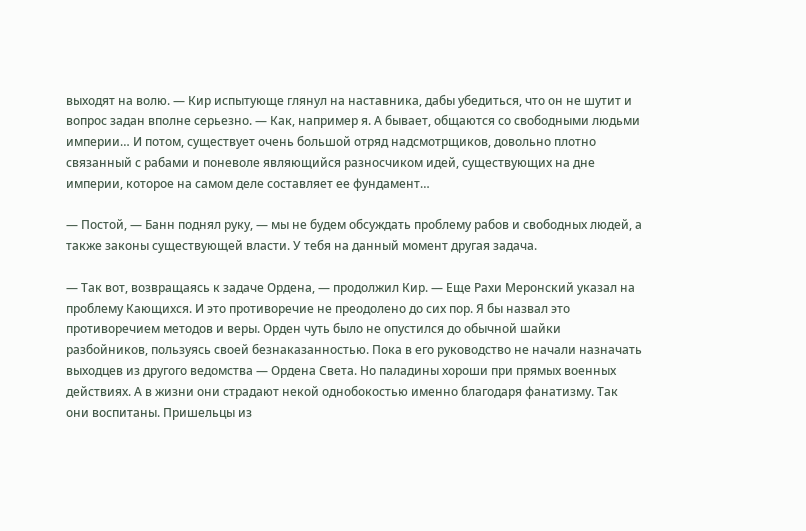выходят на волю. — Кир испытующе глянул на наставника, дабы убедиться, что он не шутит и вопрос задан вполне серьезно. — Как, например я. А бывает, общаются со свободными людьми империи… И потом, существует очень большой отряд надсмотрщиков, довольно плотно связанный с рабами и поневоле являющийся разносчиком идей, существующих на дне империи, которое на самом деле составляет ее фундамент…

— Постой, — Банн поднял руку, — мы не будем обсуждать проблему рабов и свободных людей, а также законы существующей власти. У тебя на данный момент другая задача.

— Так вот, возвращаясь к задаче Ордена, — продолжил Кир. — Еще Рахи Меронский указал на проблему Кающихся. И это противоречие не преодолено до сих пор. Я бы назвал это противоречием методов и веры. Орден чуть было не опустился до обычной шайки разбойников, пользуясь своей безнаказанностью. Пока в его руководство не начали назначать выходцев из другого ведомства — Ордена Света. Но паладины хороши при прямых военных действиях. А в жизни они страдают некой однобокостью именно благодаря фанатизму. Так они воспитаны. Пришельцы из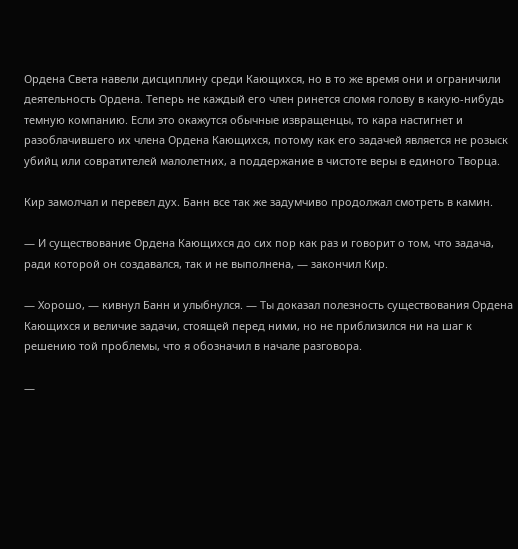Ордена Света навели дисциплину среди Кающихся, но в то же время они и ограничили деятельность Ордена. Теперь не каждый его член ринется сломя голову в какую-нибудь темную компанию. Если это окажутся обычные извращенцы, то кара настигнет и разоблачившего их члена Ордена Кающихся, потому как его задачей является не розыск убийц или совратителей малолетних, а поддержание в чистоте веры в единого Творца.

Кир замолчал и перевел дух. Банн все так же задумчиво продолжал смотреть в камин.

— И существование Ордена Кающихся до сих пор как раз и говорит о том, что задача, ради которой он создавался, так и не выполнена, — закончил Кир.

— Хорошо, — кивнул Банн и улыбнулся. — Ты доказал полезность существования Ордена Кающихся и величие задачи, стоящей перед ними, но не приблизился ни на шаг к решению той проблемы, что я обозначил в начале разговора.

—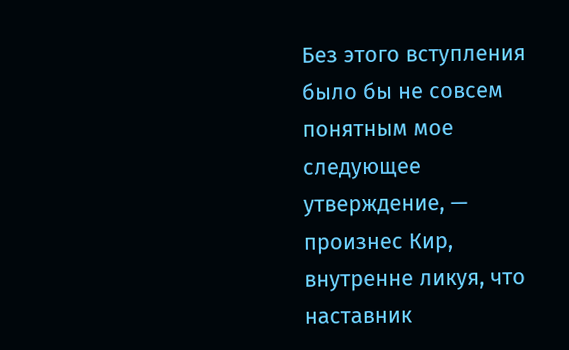Без этого вступления было бы не совсем понятным мое следующее утверждение, — произнес Кир, внутренне ликуя, что наставник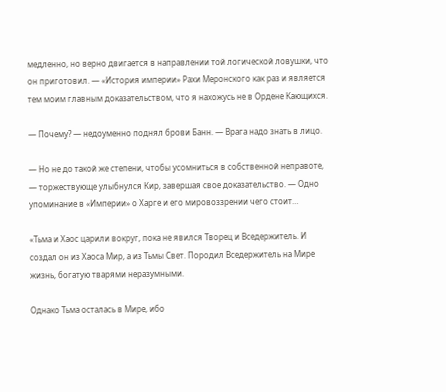медленно, но верно двигается в направлении той логической ловушки, что он приготовил. — «История империи» Рахи Меронского как раз и является тем моим главным доказательством, что я нахожусь не в Ордене Кающихся.

— Почему? — недоуменно поднял брови Банн. — Врага надо знать в лицо.

— Но не до такой же степени, чтобы усомниться в собственной неправоте, — торжествующе улыбнулся Кир, завершая свое доказательство. — Одно упоминание в «Империи» о Харге и его мировоззрении чего стоит…

«Тьма и Хаос царили вокруг, пока не явился Творец и Вседержитель. И создал он из Хаоса Мир, а из Тьмы Свет. Породил Вседержитель на Мире жизнь, богатую тварями неразумными.

Однако Тьма осталась в Мире, ибо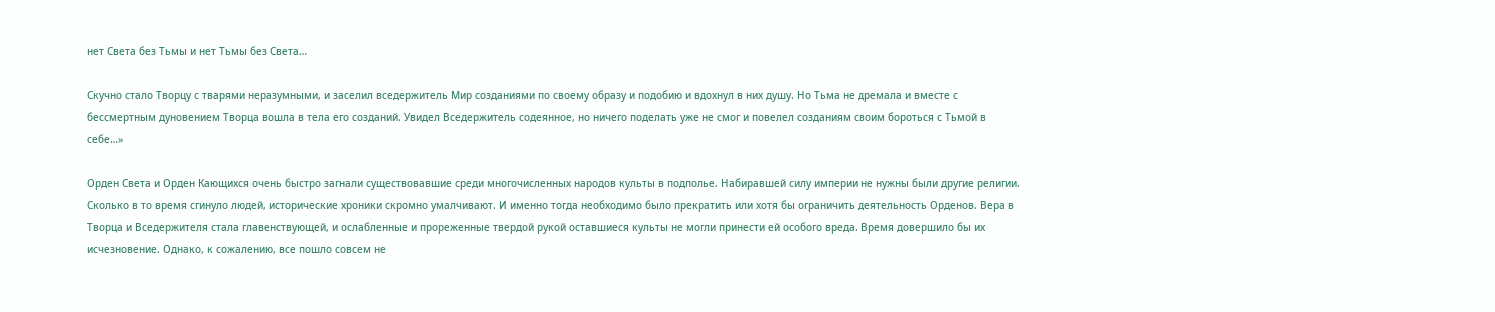нет Света без Тьмы и нет Тьмы без Света…

Скучно стало Творцу с тварями неразумными, и заселил вседержитель Мир созданиями по своему образу и подобию и вдохнул в них душу. Но Тьма не дремала и вместе с бессмертным дуновением Творца вошла в тела его созданий. Увидел Вседержитель содеянное, но ничего поделать уже не смог и повелел созданиям своим бороться с Тьмой в себе…»

Орден Света и Орден Кающихся очень быстро загнали существовавшие среди многочисленных народов культы в подполье. Набиравшей силу империи не нужны были другие религии. Сколько в то время сгинуло людей, исторические хроники скромно умалчивают. И именно тогда необходимо было прекратить или хотя бы ограничить деятельность Орденов. Вера в Творца и Вседержителя стала главенствующей, и ослабленные и прореженные твердой рукой оставшиеся культы не могли принести ей особого вреда. Время довершило бы их исчезновение. Однако, к сожалению, все пошло совсем не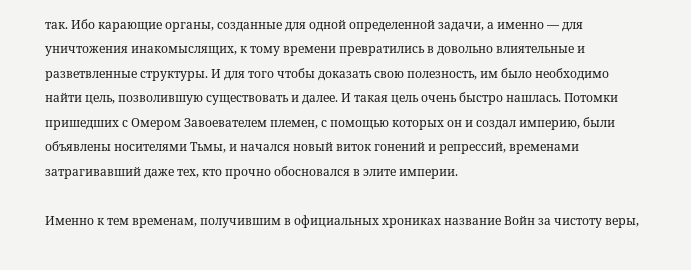так. Ибо карающие органы, созданные для одной определенной задачи, а именно — для уничтожения инакомыслящих, к тому времени превратились в довольно влиятельные и разветвленные структуры. И для того чтобы доказать свою полезность, им было необходимо найти цель, позволившую существовать и далее. И такая цель очень быстро нашлась. Потомки пришедших с Омером Завоевателем племен, с помощью которых он и создал империю, были объявлены носителями Тьмы, и начался новый виток гонений и репрессий, временами затрагивавший даже тех, кто прочно обосновался в элите империи.

Именно к тем временам, получившим в официальных хрониках название Войн за чистоту веры,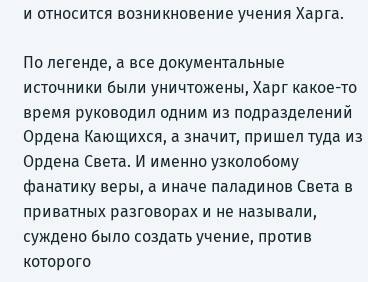и относится возникновение учения Харга.

По легенде, а все документальные источники были уничтожены, Харг какое-то время руководил одним из подразделений Ордена Кающихся, а значит, пришел туда из Ордена Света. И именно узколобому фанатику веры, а иначе паладинов Света в приватных разговорах и не называли, суждено было создать учение, против которого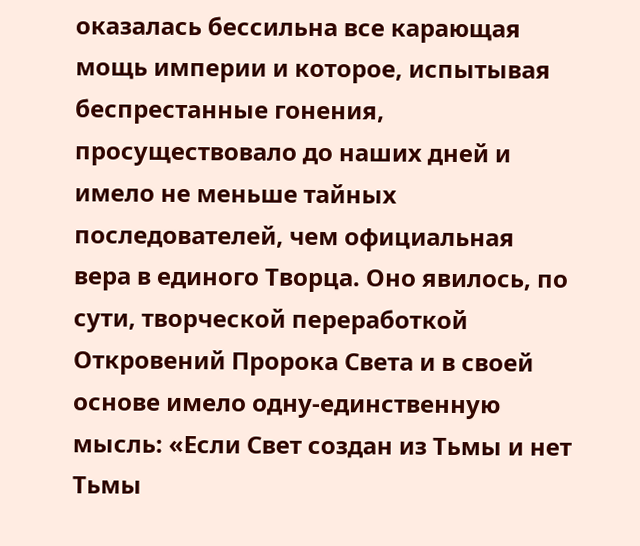оказалась бессильна все карающая мощь империи и которое, испытывая беспрестанные гонения, просуществовало до наших дней и имело не меньше тайных последователей, чем официальная вера в единого Творца. Оно явилось, по сути, творческой переработкой Откровений Пророка Света и в своей основе имело одну-единственную мысль: «Если Свет создан из Тьмы и нет Тьмы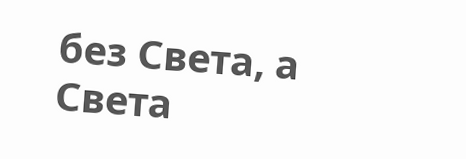без Света, а Света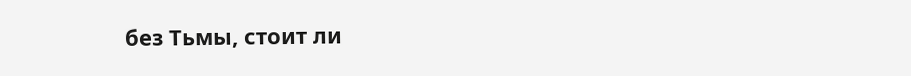без Тьмы, стоит ли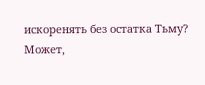искоренять без остатка Тьму? Может,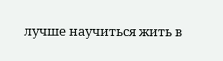лучше научиться жить в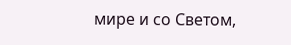мире и со Светом,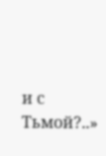и с Тьмой?..»